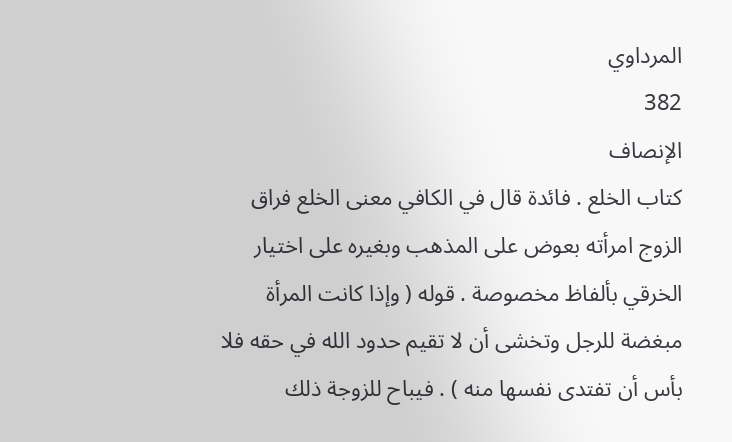المرداوي
382
الإنصاف
كتاب الخلع . فائدة قال في الكافي معنى الخلع فراق الزوج امرأته بعوض على المذهب وبغيره على اختيار الخرقي بألفاظ مخصوصة . قوله ( وإذا كانت المرأة مبغضة للرجل وتخشى أن لا تقيم حدود الله في حقه فلا بأس أن تفتدى نفسها منه ) . فيباح للزوجة ذلك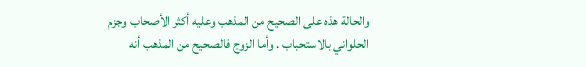والحالة هذه على الصحيح من المذهب وعليه أكثر الأصحاب وجزم الحلواني بالاستحباب . وأما الزوج فالصحيح من المذهب أنه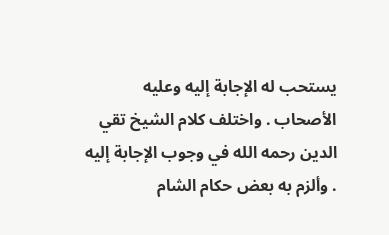يستحب له الإجابة إليه وعليه الأصحاب . واختلف كلام الشيخ تقي الدين رحمه الله في وجوب الإجابة إليه . وألزم به بعض حكام الشام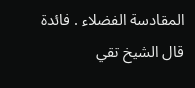المقادسة الفضلاء . فائدة قال الشيخ تقي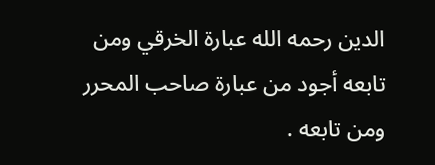الدين رحمه الله عبارة الخرقي ومن تابعه أجود من عبارة صاحب المحرر ومن تابعه .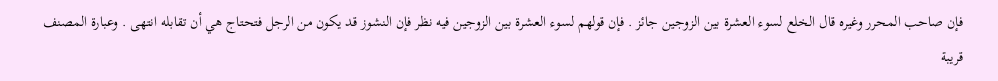فإن صاحب المحرر وغيره قال الخلع لسوء العشرة بين الزوجين جائز . فإن قولهم لسوء العشرة بين الزوجين فيه نظر فإن النشوز قد يكون من الرجل فتحتاج هي أن تقابله انتهى . وعبارة المصنف قريبة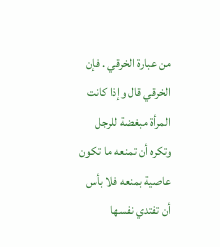من عبارة الخرقي . فإن الخرقي قال وإذا كانت المرأة مبغضة للرجل وتكره أن تمنعه ما تكون عاصية بمنعه فلا بأس أن تفتدي نفسها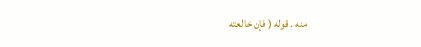منه . قوله ( فإن خالعته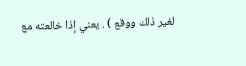لغير ذلك ووقع ) . يعني إذا خالعته مع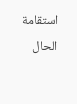استقامة الحال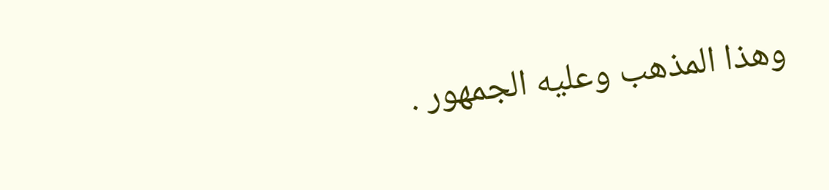وهذا المذهب وعليه الجمهور .